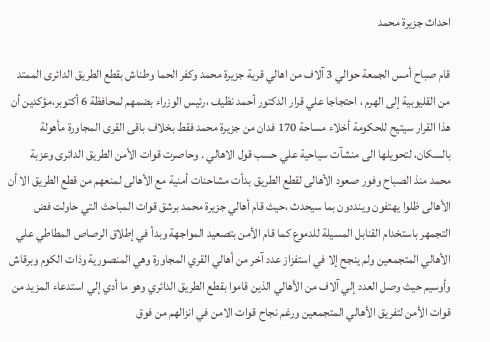احداث جزيرة محمد

قام صباح أمس الجمعة حوالي 3 آلاف من اهالي قرية جزيرة محمد وكفر الحما وطناش بقطع الطريق الدائرى الممتد من القليوبية إلى الهرم ، احتجاجا علي قرار الدكتور أحمد نظيف ،رئيس الوزراء بضمهم لمحافظة 6 أكتوبر،مؤكدين أن هذا القرار سيتيح للحكومة أخلاء مساحة 170 فدان من جزيرة محمد فقط بخلاف باقى القرى المجاورة مأهولة بالسكان، لتحويلها الى منشآت سياحية علي حسب قول الاهالي . وحاصرت قوات الأمن الطريق الدائرى وعزبة محمد منذ الصباح وفور صعود الأهالى لقطع الطريق بدأت مشاحنات أمنية مع الأهالى لمنعهم من قطع الطريق الا أن الأهالى ظلوا يهتفون وينددون بما سيحدث ،حيث قام أهالي جزيرة محمد برشق قوات المباحث التي حاولت فض التجمهر باستخدام القنابل المسيلة للدموع كما قام الأمن بتصعيد المواجهة وبدأ في إطلاق الرصاص المطاطي علي الأهالي المتجمعين ولم ينجح إلا في استفزاز عدد آخر من أهالي القري المجاورة وهي المنصورية وذات الكوم وبرقاش وأوسيم حيث وصل العدد إلي آلاف من الأهالي الذين قاموا بقطع الطريق الدائري وهو ما أدي إلي استدعاء المزيد من قوات الأمن لتفريق الأهالي المتجمعين ورغم نجاح قوات الامن في انزالهم من فوق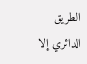الطريق الدائري إلا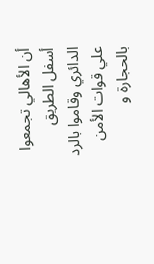أن الأهالي تجمعوا أسفل الطريق الدائري وقاموا بالرد علي قوات الأمن بالحجارة و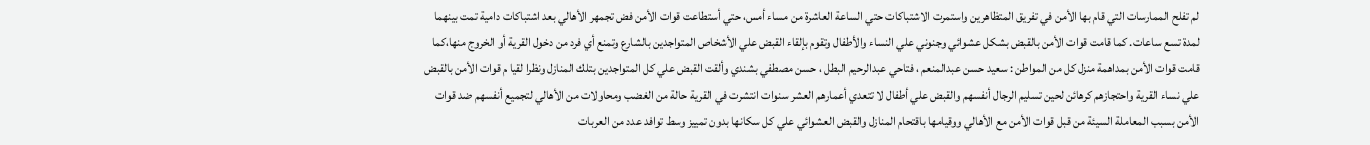لم تفلح الممارسات التي قام بها الأمن في تفريق المتظاهرين واستمرت الاشتباكات حتي الساعة العاشرة من مساء أمس، حتي أستطاعت قوات الأمن فض تجمهر الأهالي بعد اشتباكات دامية تمت بينهما لمدة تسع ساعات. كما قامت قوات الأمن بالقبض بشكل عشوائي وجنوني علي النساء والأطفال وتقوم بإلقاء القبض علي الأشخاص المتواجدين بالشارع وتمنع أي فرد من دخول القرية أو الخروج منها،كما قامت قوات الأمن بمداهمة منزل كل من المواطن : سعيد حسن عبدالمنعم ، فتاحي عبدالرحيم البطل ، حسن مصطفي بشندي وألقت القبض علي كل المتواجدين بتلك المنازل ونظرا لقيا م قوات الأمن بالقبض علي نساء القرية واحتجازهم كرهائن لحين تسليم الرجال أنفسهم والقبض علي أطفال لا تتعدي أعمارهم العشر سنوات انتشرت في القرية حالة من الغضب ومحاولات من الأهالي لتجميع أنفسهم ضد قوات الأمن بسبب المعاملة السيئة من قبل قوات الأمن مع الأهالي ووقيامها باقتحام المنازل والقبض العشوائي علي كل سكانها بدون تمييز وسط توافد عدد من العربات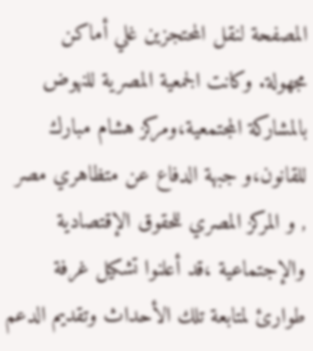المصفحة لنقل المحتجزين غلي أماكن مجهولة. وكانت الجمعية المصرية للنهوض بالمشاركة المجتمعية،ومركز هشام مبارك للقانون،و جبهة الدفاع عن متظاهري مصر , و المركز المصري للحقوق الإقتصادية والإجتماعية ،قد أعلنوا تشكيل غرفة طوارئ لمتابعة تلك الأحداث وتقديم الدعم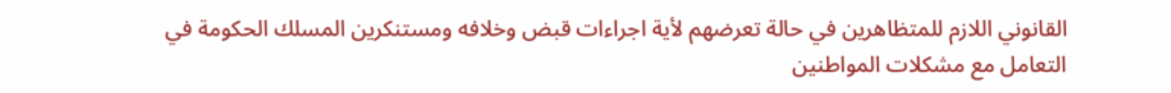القانوني اللازم للمتظاهرين في حالة تعرضهم لأية اجراءات قبض وخلافه ومستنكرين المسلك الحكومة في التعامل مع مشكلات المواطنين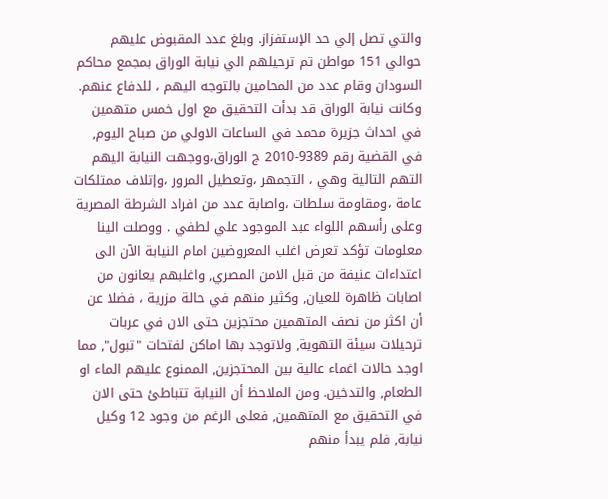والتي تصل إلي حد الإستفزاز. وبلغ عدد المقبوض عليهم حوالي 151 مواطن تم ترحيلهم الي نيابة الوراق بمجمع محاكم السودان وقام عدد من المحامين بالتوجه اليهم ، للدفاع عنهم. وكانت نيابة الوراق قد بدأت التحقيق مع اول خمس متهمين في احداث جزيرة محمد في الساعات الاولي من صباح اليوم, في القضية رقم 9389-2010 ج الوراق،ووجهت النيابة اليهم التهم التالية وهي ، التجمهر ،وتعطيل المرور ،وإتلاف ممتلكات عامة ،ومقاومة سلطات ،واصابة عدد من افراد الشرطة المصرية وعلى رأسهم اللواء عبد الموجود علي لطفي . ووصلت الينا معلومات تؤكد تعرض اغلب المعروضين امام النيابة الآن الى اعتداءات عنيفة من قبل الامن المصري, واغلبهم يعانون من اصابات ظاهرة للعيان, وكثير منهم في حالة مزرية ، فضلا عن أن اكثر من نصف المتهمين محتجزين حتى الان في عربات ترحيلات سيئة التهوية, ولاتوجد بها اماكن لفتحات "تبول", مما اوجد حالات اغماء عالية بين المحتجزين, الممنوع عليهم الماء او الطعام, والتدخين. ومن الملاحظ أن النيابة تتباطئ حتى الان في التحقيق مع المتهمين, فعلى الرغم من وجود 12 وكيل نيابة, فلم يبدأ منهم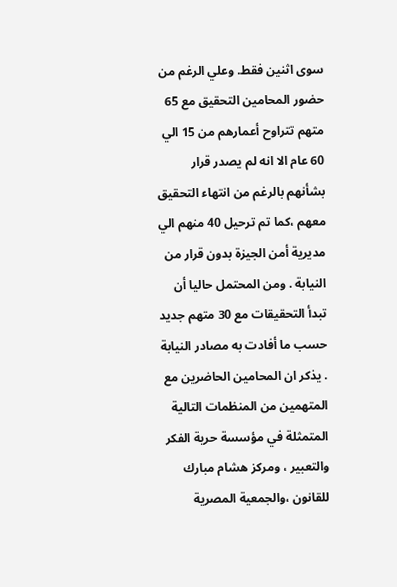سوى اثنين فقط. وعلي الرغم من حضور المحامين التحقيق مع 65 متهم تتراوح أعمارهم من 15 الي 60 عام الا انه لم يصدر قرار بشأنهم بالرغم من انتهاء التحقيق معهم ،كما تم ترحيل 40 منهم الي مديرية أمن الجيزة بدون قرار من النيابة . ومن المحتمل حاليا أن تبدأ التحقيقات مع 30 متهم جديد حسب ما أفادت به مصادر النيابة . يذكر ان المحامين الحاضرين مع المتهمين من المنظمات التالية المتمثلة في مؤسسة حرية الفكر والتعبير ، ومركز هشام مبارك للقانون ،والجمعية المصرية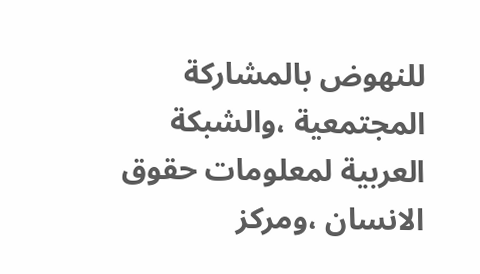للنهوض بالمشاركة المجتمعية ،والشبكة العربية لمعلومات حقوق الانسان ،ومركز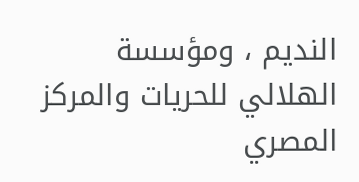النديم ، ومؤسسة الهلالي للحريات والمركز المصري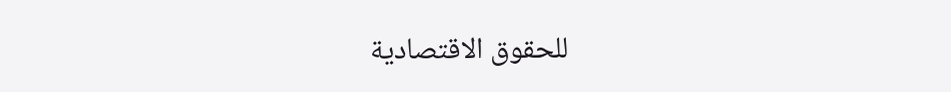للحقوق الاقتصادية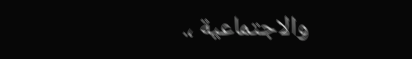والاجتماعية ،.